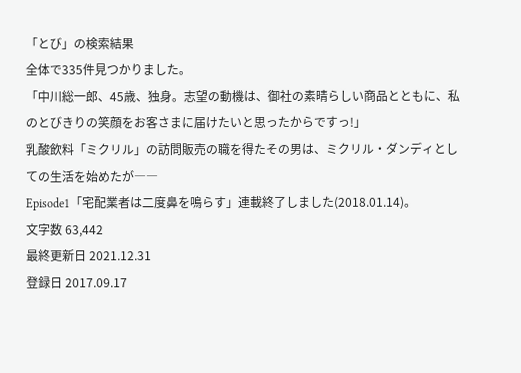「とび」の検索結果
全体で335件見つかりました。
「中川総一郎、45歳、独身。志望の動機は、御社の素晴らしい商品とともに、私のとびきりの笑顔をお客さまに届けたいと思ったからですっ!」
乳酸飲料「ミクリル」の訪問販売の職を得たその男は、ミクリル・ダンディとしての生活を始めたが――
Episode1「宅配業者は二度鼻を鳴らす」連載終了しました(2018.01.14)。
文字数 63,442
最終更新日 2021.12.31
登録日 2017.09.17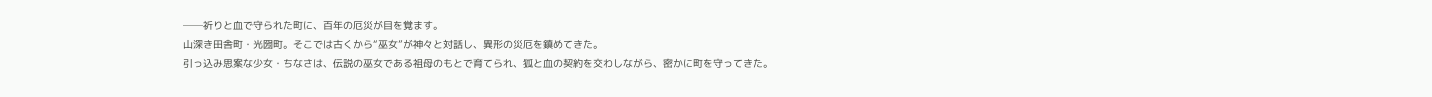──祈りと血で守られた町に、百年の厄災が目を覚ます。
山深き田舎町・光圀町。そこでは古くから“巫女”が神々と対話し、異形の災厄を鎮めてきた。
引っ込み思案な少女・ちなさは、伝説の巫女である祖母のもとで育てられ、狐と血の契約を交わしながら、密かに町を守ってきた。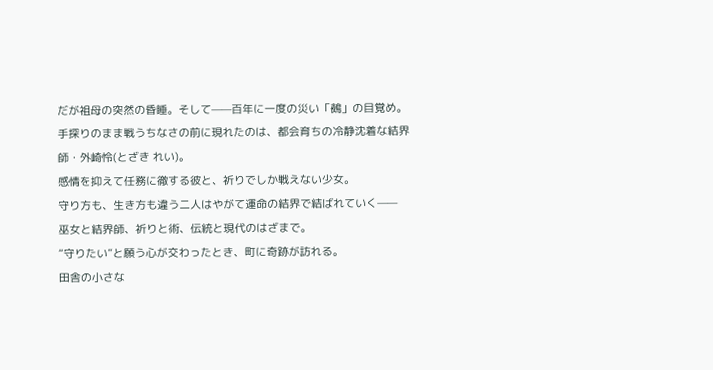だが祖母の突然の昏睡。そして——百年に一度の災い「鵺」の目覚め。
手探りのまま戦うちなさの前に現れたのは、都会育ちの冷静沈着な結界師・外崎怜(とざき れい)。
感情を抑えて任務に徹する彼と、祈りでしか戦えない少女。
守り方も、生き方も違う二人はやがて運命の結界で結ばれていく——
巫女と結界師、祈りと術、伝統と現代のはざまで。
“守りたい”と願う心が交わったとき、町に奇跡が訪れる。
田舎の小さな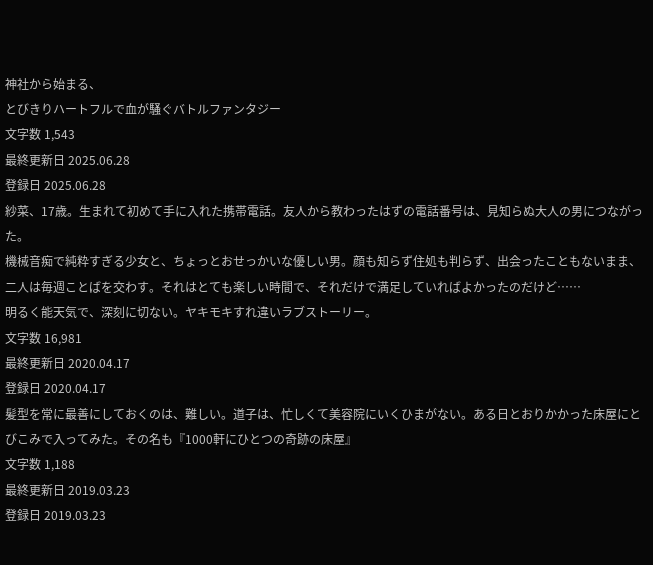神社から始まる、
とびきりハートフルで血が騒ぐバトルファンタジー
文字数 1,543
最終更新日 2025.06.28
登録日 2025.06.28
紗菜、17歳。生まれて初めて手に入れた携帯電話。友人から教わったはずの電話番号は、見知らぬ大人の男につながった。
機械音痴で純粋すぎる少女と、ちょっとおせっかいな優しい男。顔も知らず住処も判らず、出会ったこともないまま、二人は毎週ことばを交わす。それはとても楽しい時間で、それだけで満足していればよかったのだけど……
明るく能天気で、深刻に切ない。ヤキモキすれ違いラブストーリー。
文字数 16,981
最終更新日 2020.04.17
登録日 2020.04.17
髪型を常に最善にしておくのは、難しい。道子は、忙しくて美容院にいくひまがない。ある日とおりかかった床屋にとびこみで入ってみた。その名も『1000軒にひとつの奇跡の床屋』
文字数 1,188
最終更新日 2019.03.23
登録日 2019.03.23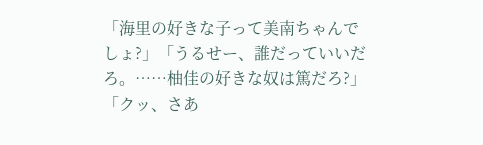「海里の好きな子って美南ちゃんでしょ?」「うるせー、誰だっていいだろ。……柚佳の好きな奴は篤だろ?」「クッ、さあ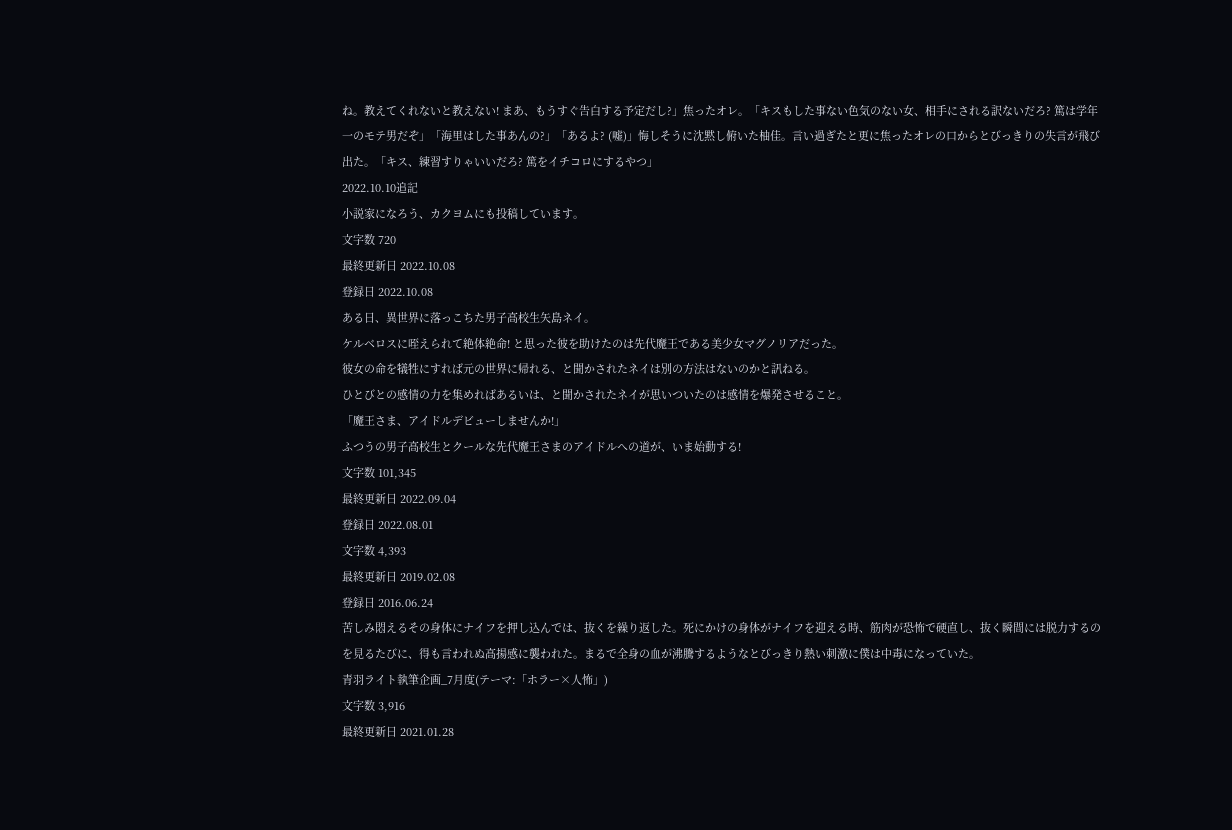ね。教えてくれないと教えない! まあ、もうすぐ告白する予定だし?」焦ったオレ。「キスもした事ない色気のない女、相手にされる訳ないだろ? 篤は学年一のモテ男だぞ」「海里はした事あんの?」「あるよ? (嘘)」悔しそうに沈黙し俯いた柚佳。言い過ぎたと更に焦ったオレの口からとびっきりの失言が飛び出た。「キス、練習すりゃいいだろ? 篤をイチコロにするやつ」
2022.10.10追記
小説家になろう、カクヨムにも投稿しています。
文字数 720
最終更新日 2022.10.08
登録日 2022.10.08
ある日、異世界に落っこちた男子高校生矢島ネイ。
ケルベロスに咥えられて絶体絶命! と思った彼を助けたのは先代魔王である美少女マグノリアだった。
彼女の命を犠牲にすれば元の世界に帰れる、と聞かされたネイは別の方法はないのかと訊ねる。
ひとびとの感情の力を集めればあるいは、と聞かされたネイが思いついたのは感情を爆発させること。
「魔王さま、アイドルデビューしませんか!」
ふつうの男子高校生とクールな先代魔王さまのアイドルへの道が、いま始動する!
文字数 101,345
最終更新日 2022.09.04
登録日 2022.08.01
文字数 4,393
最終更新日 2019.02.08
登録日 2016.06.24
苦しみ悶えるその身体にナイフを押し込んでは、抜くを繰り返した。死にかけの身体がナイフを迎える時、筋肉が恐怖で硬直し、抜く瞬間には脱力するのを見るたびに、得も言われぬ高揚感に襲われた。まるで全身の血が沸騰するようなとびっきり熱い刺激に僕は中毒になっていた。
青羽ライト執筆企画_7月度(テーマ:「ホラー×人怖」)
文字数 3,916
最終更新日 2021.01.28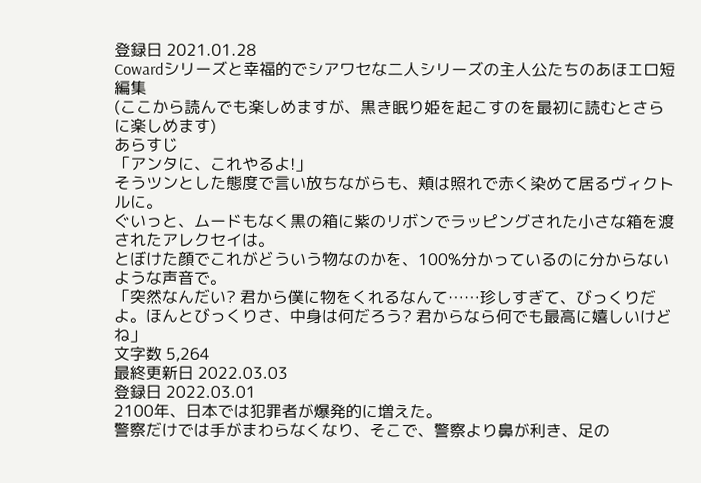登録日 2021.01.28
Cowardシリーズと幸福的でシアワセな二人シリーズの主人公たちのあほエロ短編集
(ここから読んでも楽しめますが、黒き眠り姫を起こすのを最初に読むとさらに楽しめます)
あらすじ
「アンタに、これやるよ!」
そうツンとした態度で言い放ちながらも、頬は照れで赤く染めて居るヴィクトルに。
ぐいっと、ムードもなく黒の箱に紫のリボンでラッピングされた小さな箱を渡されたアレクセイは。
とぼけた顔でこれがどういう物なのかを、100%分かっているのに分からないような声音で。
「突然なんだい? 君から僕に物をくれるなんて……珍しすぎて、びっくりだよ。ほんとびっくりさ、中身は何だろう? 君からなら何でも最高に嬉しいけどね」
文字数 5,264
最終更新日 2022.03.03
登録日 2022.03.01
2100年、日本では犯罪者が爆発的に増えた。
警察だけでは手がまわらなくなり、そこで、警察より鼻が利き、足の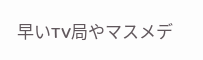早いTV局やマスメデ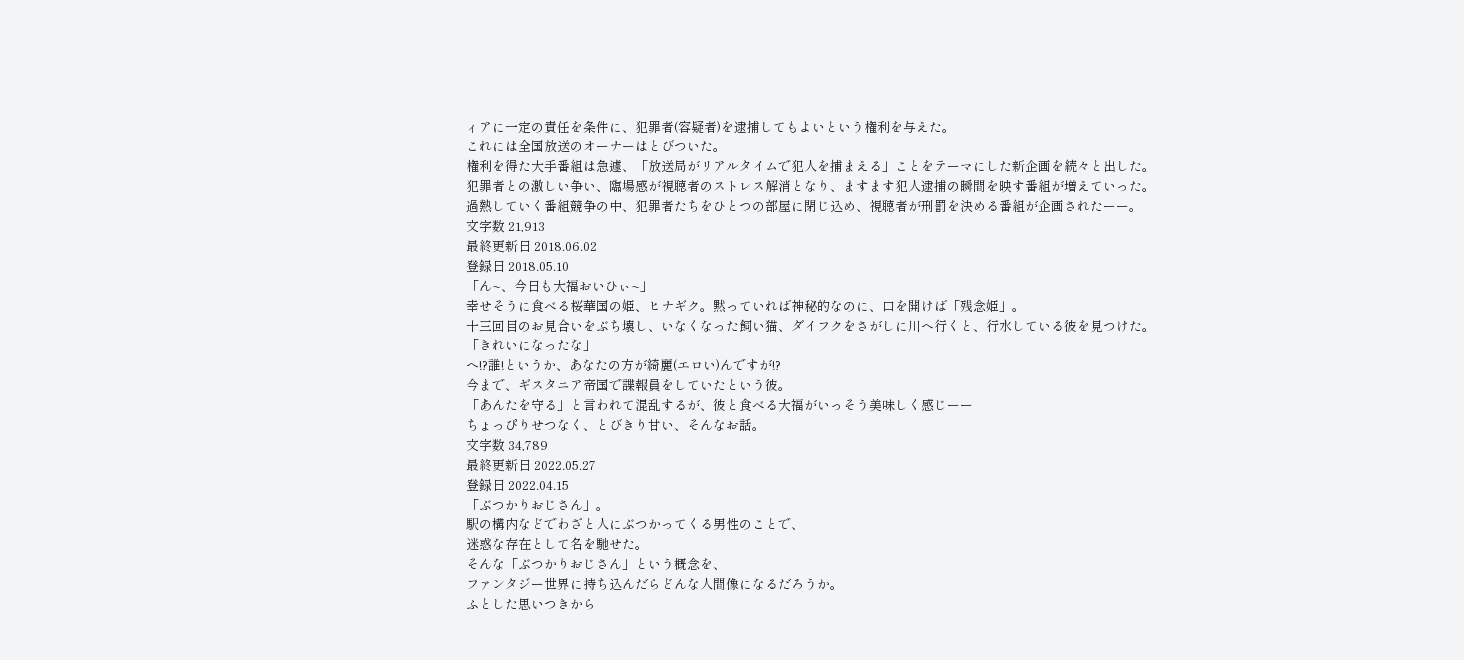ィアに一定の責任を条件に、犯罪者(容疑者)を逮捕してもよいという権利を与えた。
これには全国放送のオーナーはとびついた。
権利を得た大手番組は急遽、「放送局がリアルタイムで犯人を捕まえる」ことをテーマにした新企画を続々と出した。
犯罪者との激しい争い、臨場感が視聴者のストレス解消となり、ますます犯人逮捕の瞬間を映す番組が増えていった。
過熱していく番組競争の中、犯罪者たちをひとつの部屋に閉じ込め、視聴者が刑罰を決める番組が企画されたーー。
文字数 21,913
最終更新日 2018.06.02
登録日 2018.05.10
「ん~、今日も大福おいひぃ~」
幸せそうに食べる桜華国の姫、ヒナギク。黙っていれば神秘的なのに、口を開けば「残念姫」。
十三回目のお見合いをぶち壊し、いなくなった飼い猫、ダイフクをさがしに川へ行くと、行水している彼を見つけた。
「きれいになったな」
へ!?誰!というか、あなたの方が綺麗(エロい)んですが!?
今まで、ギスタニア帝国で諜報員をしていたという彼。
「あんたを守る」と言われて混乱するが、彼と食べる大福がいっそう美味しく感じーー
ちょっぴりせつなく、とびきり甘い、そんなお話。
文字数 34,789
最終更新日 2022.05.27
登録日 2022.04.15
「ぶつかりおじさん」。
駅の構内などでわざと人にぶつかってくる男性のことで、
迷惑な存在として名を馳せた。
そんな「ぶつかりおじさん」という概念を、
ファンタジー世界に持ち込んだらどんな人間像になるだろうか。
ふとした思いつきから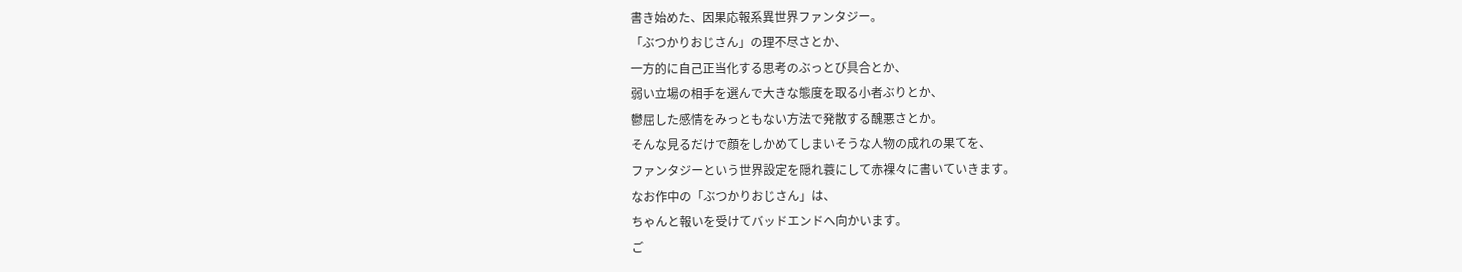書き始めた、因果応報系異世界ファンタジー。
「ぶつかりおじさん」の理不尽さとか、
一方的に自己正当化する思考のぶっとび具合とか、
弱い立場の相手を選んで大きな態度を取る小者ぶりとか、
鬱屈した感情をみっともない方法で発散する醜悪さとか。
そんな見るだけで顔をしかめてしまいそうな人物の成れの果てを、
ファンタジーという世界設定を隠れ蓑にして赤裸々に書いていきます。
なお作中の「ぶつかりおじさん」は、
ちゃんと報いを受けてバッドエンドへ向かいます。
ご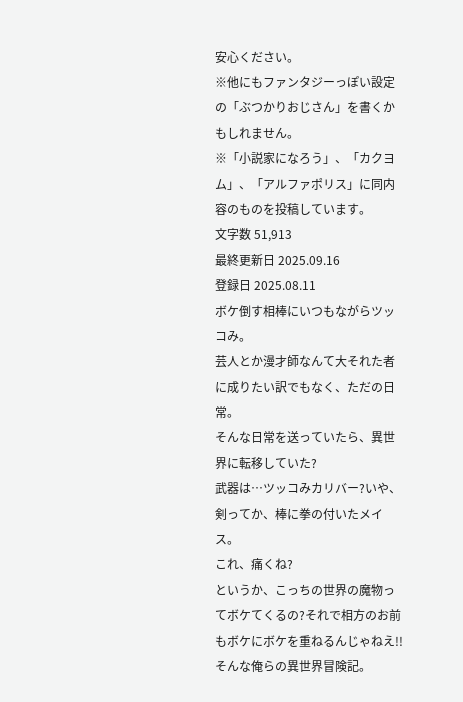安心ください。
※他にもファンタジーっぽい設定の「ぶつかりおじさん」を書くかもしれません。
※「小説家になろう」、「カクヨム」、「アルファポリス」に同内容のものを投稿しています。
文字数 51,913
最終更新日 2025.09.16
登録日 2025.08.11
ボケ倒す相棒にいつもながらツッコみ。
芸人とか漫才師なんて大それた者に成りたい訳でもなく、ただの日常。
そんな日常を送っていたら、異世界に転移していた?
武器は…ツッコみカリバー?いや、剣ってか、棒に拳の付いたメイス。
これ、痛くね?
というか、こっちの世界の魔物ってボケてくるの?それで相方のお前もボケにボケを重ねるんじゃねえ!!
そんな俺らの異世界冒険記。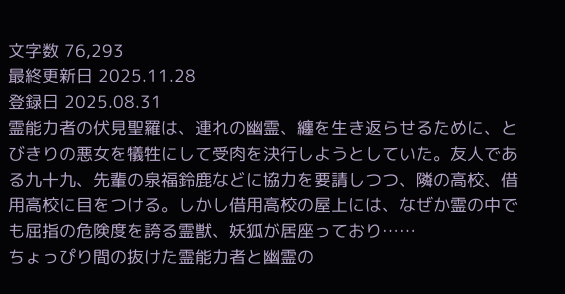文字数 76,293
最終更新日 2025.11.28
登録日 2025.08.31
霊能力者の伏見聖羅は、連れの幽霊、纏を生き返らせるために、とびきりの悪女を犠牲にして受肉を決行しようとしていた。友人である九十九、先輩の泉福鈴鹿などに協力を要請しつつ、隣の高校、借用高校に目をつける。しかし借用高校の屋上には、なぜか霊の中でも屈指の危険度を誇る霊獣、妖狐が居座っており……
ちょっぴり間の抜けた霊能力者と幽霊の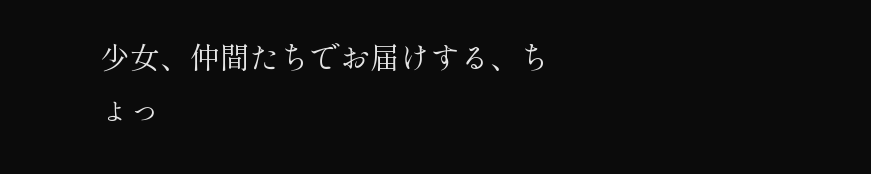少女、仲間たちでお届けする、ちょっ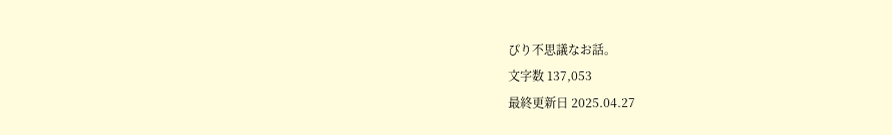ぴり不思議なお話。
文字数 137,053
最終更新日 2025.04.27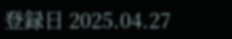登録日 2025.04.27